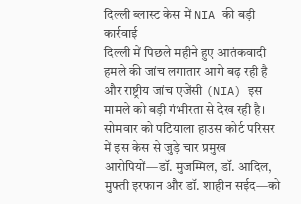दिल्ली ब्लास्ट केस में NIA की बड़ी कार्रवाई
दिल्ली में पिछले महीने हुए आतंकवादी हमले की जांच लगातार आगे बढ़ रही है और राष्ट्रीय जांच एजेंसी (NIA) इस मामले को बड़ी गंभीरता से देख रही है। सोमवार को पटियाला हाउस कोर्ट परिसर में इस केस से जुड़े चार प्रमुख आरोपियों—डॉ. मुजम्मिल, डॉ. आदिल, मुफ्ती इरफान और डॉ. शाहीन सईद—को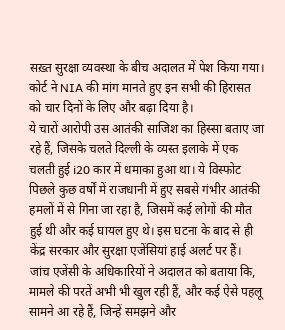सख़्त सुरक्षा व्यवस्था के बीच अदालत में पेश किया गया।
कोर्ट ने NIA की मांग मानते हुए इन सभी की हिरासत को चार दिनों के लिए और बढ़ा दिया है।
ये चारों आरोपी उस आतंकी साजिश का हिस्सा बताए जा रहे हैं, जिसके चलते दिल्ली के व्यस्त इलाके में एक चलती हुई i20 कार में धमाका हुआ था। ये विस्फोट पिछले कुछ वर्षों में राजधानी में हुए सबसे गंभीर आतंकी हमलों में से गिना जा रहा है, जिसमें कई लोगों की मौत हुई थी और कई घायल हुए थे। इस घटना के बाद से ही केंद्र सरकार और सुरक्षा एजेंसियां हाई अलर्ट पर हैं।
जांच एजेंसी के अधिकारियों ने अदालत को बताया कि, मामले की परतें अभी भी खुल रही हैं, और कई ऐसे पहलू सामने आ रहे हैं, जिन्हें समझने और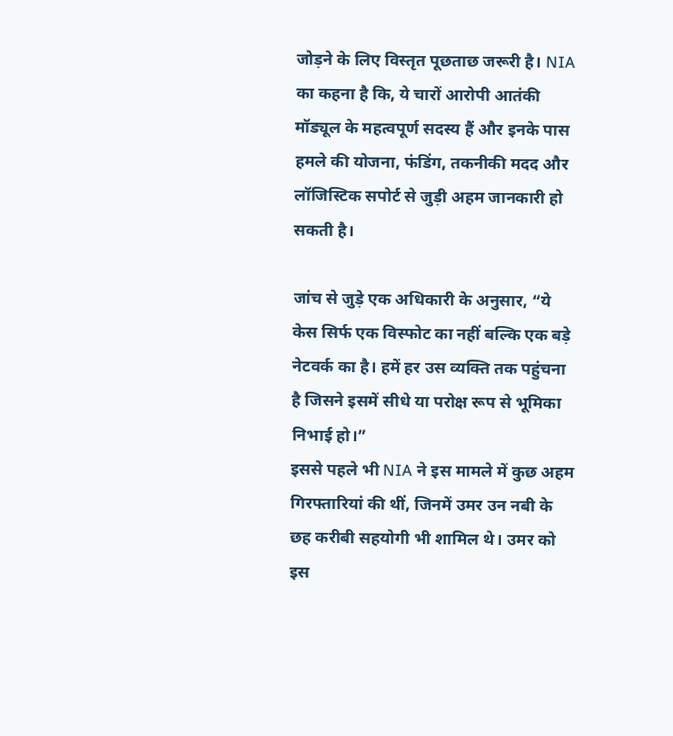जोड़ने के लिए विस्तृत पूछताछ जरूरी है। NIA का कहना है कि, ये चारों आरोपी आतंकी मॉड्यूल के महत्वपूर्ण सदस्य हैं और इनके पास हमले की योजना, फंडिंग, तकनीकी मदद और लॉजिस्टिक सपोर्ट से जुड़ी अहम जानकारी हो सकती है।

जांच से जुड़े एक अधिकारी के अनुसार, “ये केस सिर्फ एक विस्फोट का नहीं बल्कि एक बड़े नेटवर्क का है। हमें हर उस व्यक्ति तक पहुंचना है जिसने इसमें सीधे या परोक्ष रूप से भूमिका निभाई हो।”
इससे पहले भी NIA ने इस मामले में कुछ अहम गिरफ्तारियां की थीं, जिनमें उमर उन नबी के छह करीबी सहयोगी भी शामिल थे। उमर को इस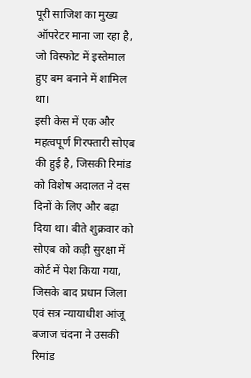पूरी साजिश का मुख्य ऑपरेटर माना जा रहा है, जो विस्फोट में इस्तेमाल हुए बम बनाने में शामिल था।
इसी केस में एक और महत्वपूर्ण गिरफ्तारी सोएब की हुई है, जिसकी रिमांड को विशेष अदालत ने दस दिनों के लिए और बढ़ा दिया था। बीते शुक्रवार को सोएब को कड़ी सुरक्षा में कोर्ट में पेश किया गया, जिसके बाद प्रधान जिला एवं सत्र न्यायाधीश आंजू बजाज चंदना ने उसकी रिमांड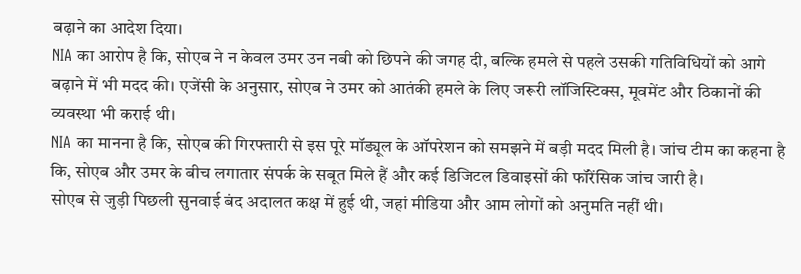बढ़ाने का आदेश दिया।
NIA का आरोप है कि, सोएब ने न केवल उमर उन नबी को छिपने की जगह दी, बल्कि हमले से पहले उसकी गतिविधियों को आगे बढ़ाने में भी मदद की। एजेंसी के अनुसार, सोएब ने उमर को आतंकी हमले के लिए जरूरी लॉजिस्टिक्स, मूवमेंट और ठिकानों की व्यवस्था भी कराई थी।
NIA का मानना है कि, सोएब की गिरफ्तारी से इस पूरे मॉड्यूल के ऑपरेशन को समझने में बड़ी मदद मिली है। जांच टीम का कहना है कि, सोएब और उमर के बीच लगातार संपर्क के सबूत मिले हैं और कई डिजिटल डिवाइसों की फॉरेंसिक जांच जारी है।
सोएब से जुड़ी पिछली सुनवाई बंद अदालत कक्ष में हुई थी, जहां मीडिया और आम लोगों को अनुमति नहीं थी।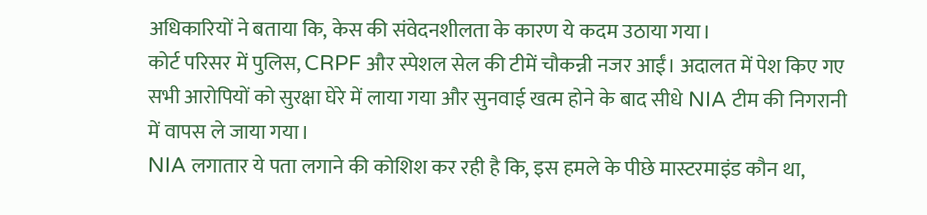अधिकारियों ने बताया कि, केस की संवेदनशीलता के कारण ये कदम उठाया गया।
कोर्ट परिसर में पुलिस, CRPF और स्पेशल सेल की टीमें चौकन्नी नजर आईं। अदालत में पेश किए गए सभी आरोपियों को सुरक्षा घेरे में लाया गया और सुनवाई खत्म होने के बाद सीधे NIA टीम की निगरानी में वापस ले जाया गया।
NIA लगातार ये पता लगाने की कोशिश कर रही है कि, इस हमले के पीछे मास्टरमाइंड कौन था,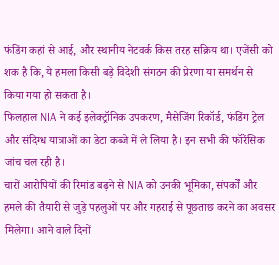फंडिंग कहां से आई, और स्थानीय नेटवर्क किस तरह सक्रिय था। एजेंसी को शक है कि, ये हमला किसी बड़े विदेशी संगठन की प्रेरणा या समर्थन से किया गया हो सकता है।
फिलहाल NIA ने कई इलेक्ट्रॉनिक उपकरण, मैसेजिंग रिकॉर्ड, फंडिंग ट्रेल और संदिग्ध यात्राओं का डेटा कब्जे में ले लिया है। इन सभी की फॉरेंसिक जांच चल रही है।
चारों आरोपियों की रिमांड बढ़ने से NIA को उनकी भूमिका, संपर्कों और हमले की तैयारी से जुड़े पहलुओं पर और गहराई से पूछताछ करने का अवसर मिलेगा। आने वाले दिनों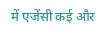में एजेंसी कई और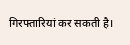गिरफ्तारियां कर सकती है।